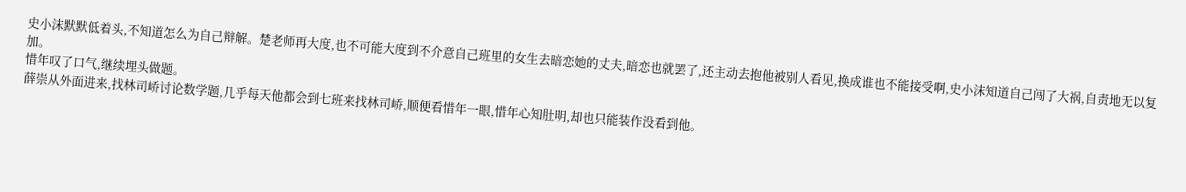史小沫默默低着头,不知道怎么为自己辩解。楚老师再大度,也不可能大度到不介意自己班里的女生去暗恋她的丈夫,暗恋也就罢了,还主动去抱他被别人看见,换成谁也不能接受啊,史小沫知道自己闯了大祸,自责地无以复加。
惜年叹了口气,继续埋头做题。
薛崇从外面进来,找林司峤讨论数学题,几乎每天他都会到七班来找林司峤,顺便看惜年一眼,惜年心知肚明,却也只能装作没看到他。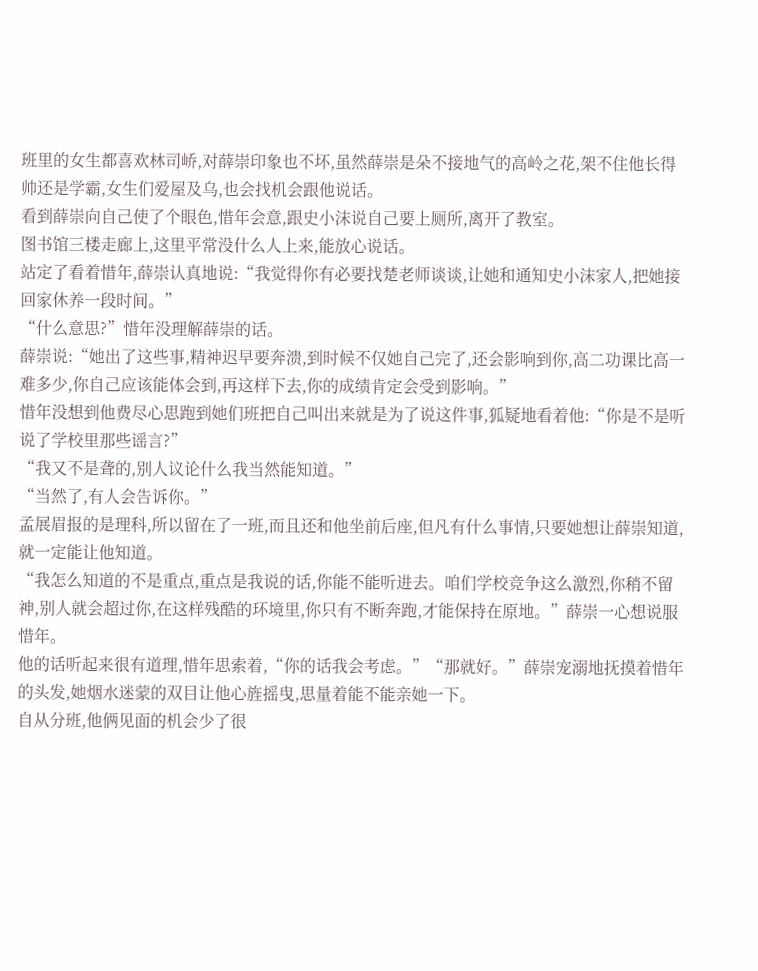班里的女生都喜欢林司峤,对薛崇印象也不坏,虽然薛崇是朵不接地气的高岭之花,架不住他长得帅还是学霸,女生们爱屋及乌,也会找机会跟他说话。
看到薛崇向自己使了个眼色,惜年会意,跟史小沫说自己要上厕所,离开了教室。
图书馆三楼走廊上,这里平常没什么人上来,能放心说话。
站定了看着惜年,薛崇认真地说:“我觉得你有必要找楚老师谈谈,让她和通知史小沫家人,把她接回家休养一段时间。”
“什么意思?”惜年没理解薛崇的话。
薛崇说:“她出了这些事,精神迟早要奔溃,到时候不仅她自己完了,还会影响到你,高二功课比高一难多少,你自己应该能体会到,再这样下去,你的成绩肯定会受到影响。”
惜年没想到他费尽心思跑到她们班把自己叫出来就是为了说这件事,狐疑地看着他:“你是不是听说了学校里那些谣言?”
“我又不是聋的,别人议论什么我当然能知道。”
“当然了,有人会告诉你。”
孟展眉报的是理科,所以留在了一班,而且还和他坐前后座,但凡有什么事情,只要她想让薛崇知道,就一定能让他知道。
“我怎么知道的不是重点,重点是我说的话,你能不能听进去。咱们学校竞争这么激烈,你稍不留神,别人就会超过你,在这样残酷的环境里,你只有不断奔跑,才能保持在原地。”薛崇一心想说服惜年。
他的话听起来很有道理,惜年思索着,“你的话我会考虑。”“那就好。”薛崇宠溺地抚摸着惜年的头发,她烟水迷蒙的双目让他心旌摇曳,思量着能不能亲她一下。
自从分班,他俩见面的机会少了很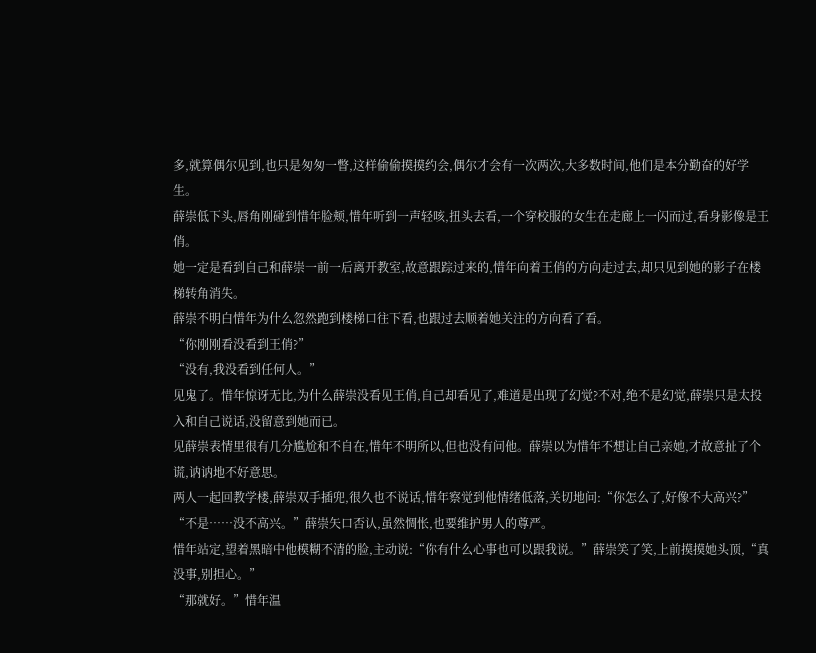多,就算偶尔见到,也只是匆匆一瞥,这样偷偷摸摸约会,偶尔才会有一次两次,大多数时间,他们是本分勤奋的好学生。
薛崇低下头,唇角刚碰到惜年脸颊,惜年听到一声轻咳,扭头去看,一个穿校服的女生在走廊上一闪而过,看身影像是王俏。
她一定是看到自己和薛崇一前一后离开教室,故意跟踪过来的,惜年向着王俏的方向走过去,却只见到她的影子在楼梯转角消失。
薛崇不明白惜年为什么忽然跑到楼梯口往下看,也跟过去顺着她关注的方向看了看。
“你刚刚看没看到王俏?”
“没有,我没看到任何人。”
见鬼了。惜年惊讶无比,为什么薛崇没看见王俏,自己却看见了,难道是出现了幻觉?不对,绝不是幻觉,薛崇只是太投入和自己说话,没留意到她而已。
见薛崇表情里很有几分尴尬和不自在,惜年不明所以,但也没有问他。薛崇以为惜年不想让自己亲她,才故意扯了个谎,讷讷地不好意思。
两人一起回教学楼,薛崇双手插兜,很久也不说话,惜年察觉到他情绪低落,关切地问:“你怎么了,好像不大高兴?”
“不是……没不高兴。”薛崇矢口否认,虽然惆怅,也要维护男人的尊严。
惜年站定,望着黑暗中他模糊不清的脸,主动说:“你有什么心事也可以跟我说。”薛崇笑了笑,上前摸摸她头顶,“真没事,别担心。”
“那就好。”惜年温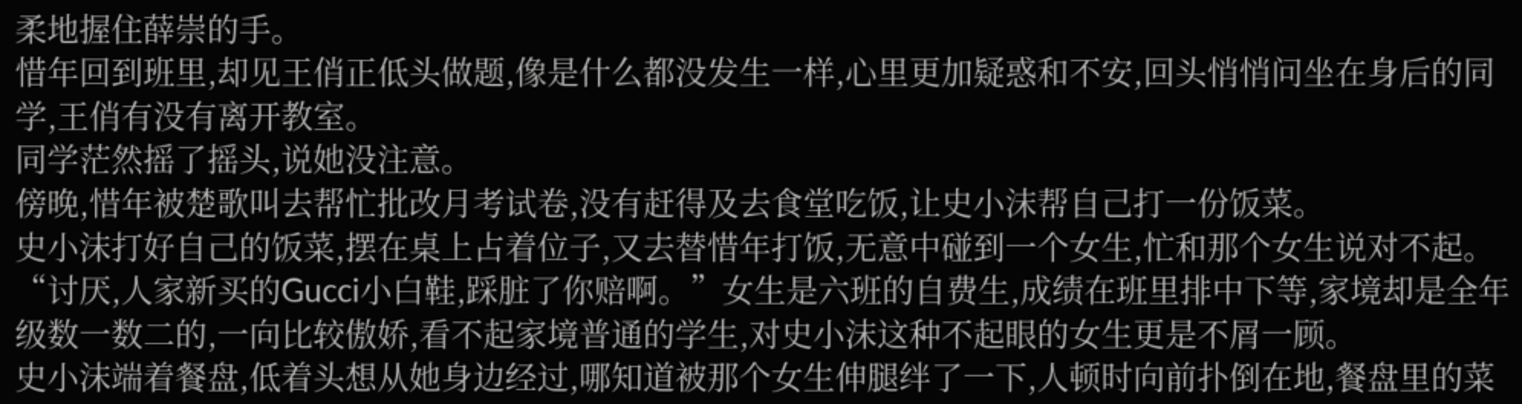柔地握住薛崇的手。
惜年回到班里,却见王俏正低头做题,像是什么都没发生一样,心里更加疑惑和不安,回头悄悄问坐在身后的同学,王俏有没有离开教室。
同学茫然摇了摇头,说她没注意。
傍晚,惜年被楚歌叫去帮忙批改月考试卷,没有赶得及去食堂吃饭,让史小沫帮自己打一份饭菜。
史小沫打好自己的饭菜,摆在桌上占着位子,又去替惜年打饭,无意中碰到一个女生,忙和那个女生说对不起。
“讨厌,人家新买的Gucci小白鞋,踩脏了你赔啊。”女生是六班的自费生,成绩在班里排中下等,家境却是全年级数一数二的,一向比较傲娇,看不起家境普通的学生,对史小沫这种不起眼的女生更是不屑一顾。
史小沫端着餐盘,低着头想从她身边经过,哪知道被那个女生伸腿绊了一下,人顿时向前扑倒在地,餐盘里的菜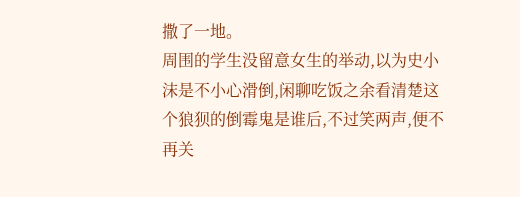撒了一地。
周围的学生没留意女生的举动,以为史小沫是不小心滑倒,闲聊吃饭之余看清楚这个狼狈的倒霉鬼是谁后,不过笑两声,便不再关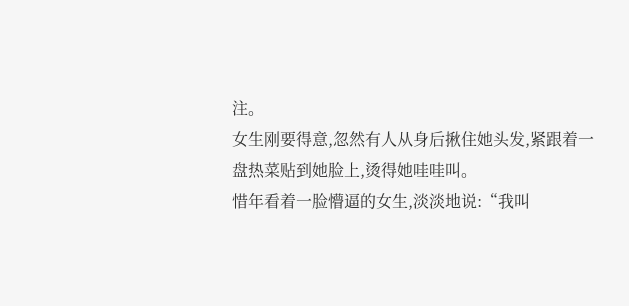注。
女生刚要得意,忽然有人从身后揪住她头发,紧跟着一盘热菜贴到她脸上,烫得她哇哇叫。
惜年看着一脸懵逼的女生,淡淡地说:“我叫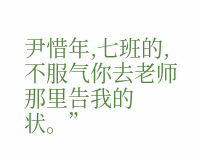尹惜年,七班的,不服气你去老师那里告我的状。”